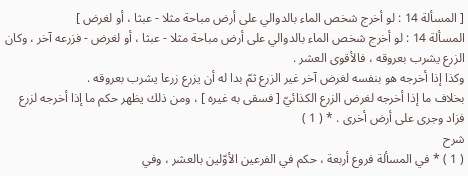[ المسألة 14 : لو أخرج شخص الماء بالدوالي على أرض مباحة مثلا - عبثا ، أو لغرض ]
المسألة 14 : لو أخرج شخص الماء بالدوالي على أرض مباحة مثلا - عبثا ، أو لغرض - فزرعه آخر ، وكان الزرع يشرب بعروقه ، فالأقوى العشر .
وكذا إذا أخرجه هو بنفسه لغرض آخر غير الزرع ثمّ بدا له أن يزرع زرعا يشرب بعروقه .
بخلاف ما إذا أخرجه لغرض الزرع الكذائيّ [ فسقى به غيره ] ، ومن ذلك يظهر حكم ما إذا أخرجه لزرع فزاد وجرى على أرض أخرى . * ( 1 )
شرح
( 1 ) * في المسألة فروع أربعة ، حكم في الفرعين الأوّلين بالعشر ، وفي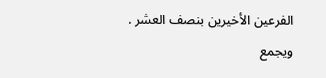الفرعين الأخيرين بنصف العشر .
ويجمع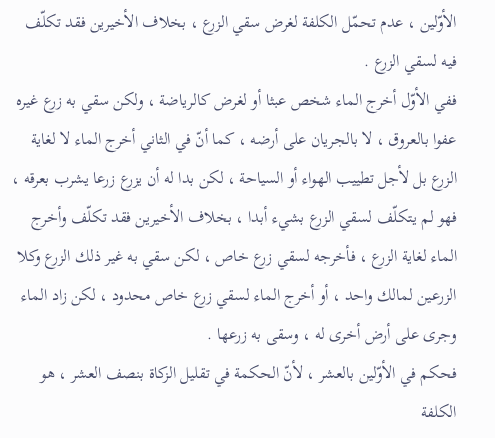الأوّلين ، عدم تحمّل الكلفة لغرض سقي الزرع ، بخلاف الأخيرين فقد تكلّف فيه لسقي الزرع .
ففي الأوّل أخرج الماء شخص عبثا أو لغرض كالرياضة ، ولكن سقي به زرع غيره عفوا بالعروق ، لا بالجريان على أرضه ، كما أنّ في الثاني أخرج الماء لا لغاية الزرع بل لأجل تطييب الهواء أو السياحة ، لكن بدا له أن يزرع زرعا يشرب بعرقه ، فهو لم يتكلّف لسقي الزرع بشيء أبدا ، بخلاف الأخيرين فقد تكلّف وأخرج الماء لغاية الزرع ، فأخرجه لسقي زرع خاص ، لكن سقي به غير ذلك الزرع وكلا الزرعين لمالك واحد ، أو أخرج الماء لسقي زرع خاص محدود ، لكن زاد الماء وجرى على أرض أخرى له ، وسقى به زرعها .
فحكم في الأوّلين بالعشر ، لأنّ الحكمة في تقليل الزكاة بنصف العشر ، هو الكلفة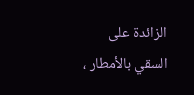الزائدة على السقي بالأمطار ،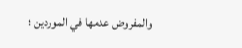والمفروض عدمها في الموردين ؛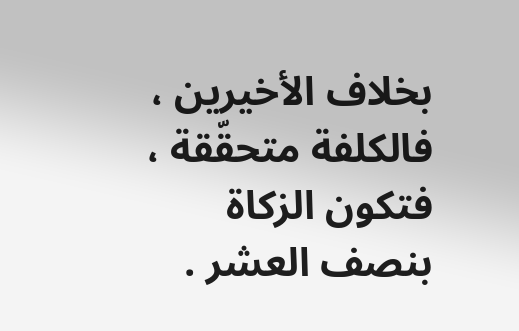بخلاف الأخيرين ، فالكلفة متحقّقة ، فتكون الزكاة بنصف العشر .